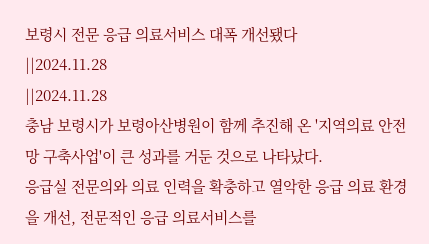보령시 전문 응급 의료서비스 대폭 개선됐다
||2024.11.28
||2024.11.28
충남 보령시가 보령아산병원이 함께 추진해 온 '지역의료 안전망 구축사업'이 큰 성과를 거둔 것으로 나타났다.
응급실 전문의와 의료 인력을 확충하고 열악한 응급 의료 환경을 개선, 전문적인 응급 의료서비스를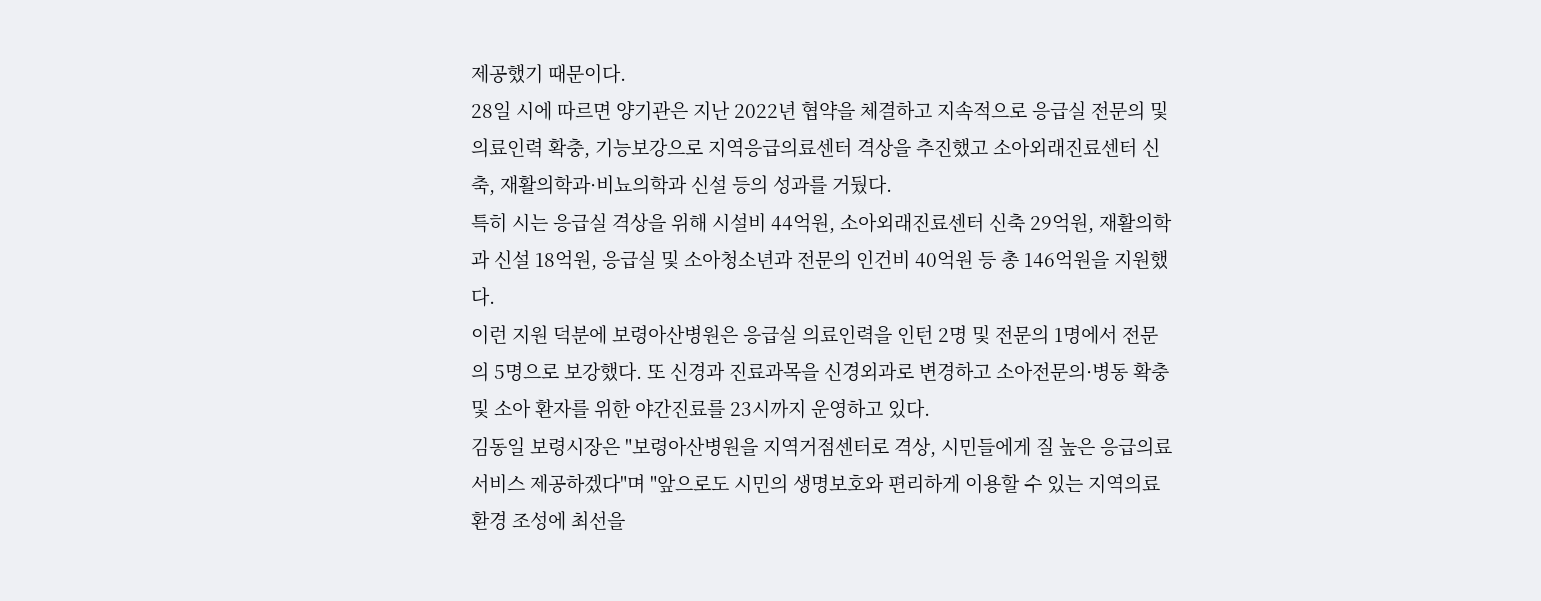제공했기 때문이다.
28일 시에 따르면 양기관은 지난 2022년 협약을 체결하고 지속적으로 응급실 전문의 및 의료인력 확충, 기능보강으로 지역응급의료센터 격상을 추진했고 소아외래진료센터 신축, 재활의학과·비뇨의학과 신설 등의 성과를 거뒀다.
특히 시는 응급실 격상을 위해 시설비 44억원, 소아외래진료센터 신축 29억원, 재활의학과 신설 18억원, 응급실 및 소아청소년과 전문의 인건비 40억원 등 총 146억원을 지원했다.
이런 지원 덕분에 보령아산병원은 응급실 의료인력을 인턴 2명 및 전문의 1명에서 전문의 5명으로 보강했다. 또 신경과 진료과목을 신경외과로 변경하고 소아전문의·병동 확충 및 소아 환자를 위한 야간진료를 23시까지 운영하고 있다.
김동일 보령시장은 "보령아산병원을 지역거점센터로 격상, 시민들에게 질 높은 응급의료서비스 제공하겠다"며 "앞으로도 시민의 생명보호와 편리하게 이용할 수 있는 지역의료환경 조성에 최선을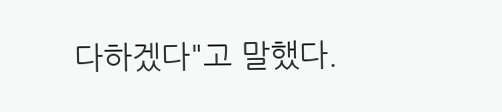다하겠다"고 말했다.